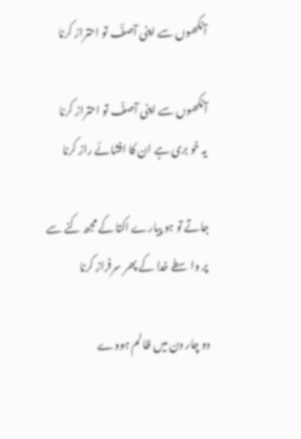آنکھوں سے اپنی آصفؔ تو احتراز کرنا

آنکھوں سے اپنی آصفؔ تو احتراز کرنا
یہ خو بری ہے ان کا افشائے راز کرنا

جاتے تو ہو پیارے اکتا کے مجھ کنے سے
پر واسطے خدا کے پھر سرفراز کرنا

دو چار دن میں ظالم ہووے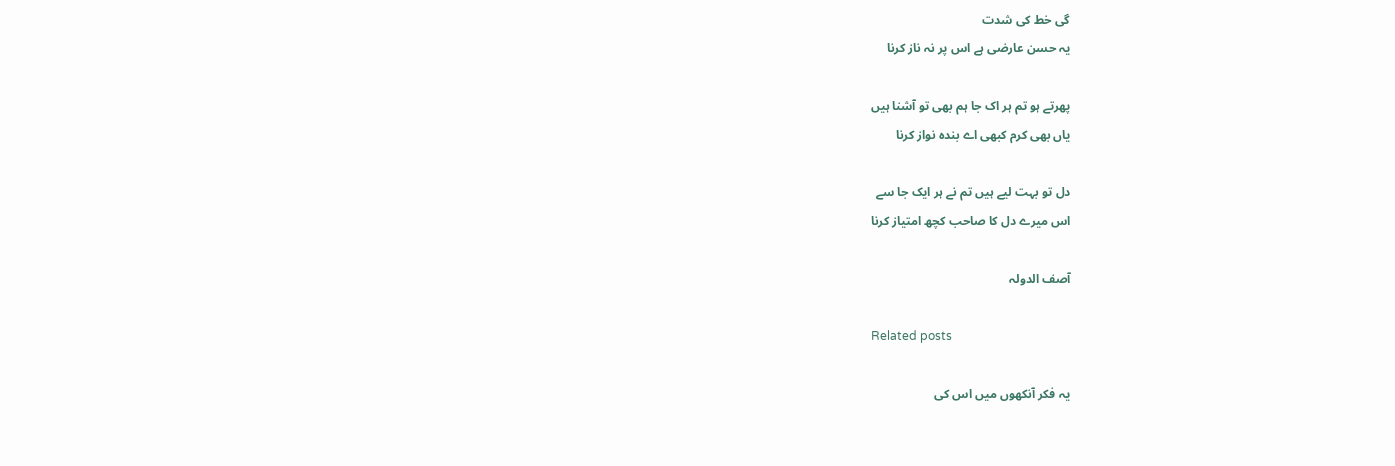گی خط کی شدت
یہ حسن عارضی ہے اس پر نہ ناز کرنا

پھرتے ہو تم ہر اک جا ہم بھی تو آشنا ہیں
یاں بھی کرم کبھی اے بندہ نواز کرنا

دل تو بہت لیے ہیں تم نے ہر ایک جا سے
اس میرے دل کا صاحب کچھ امتیاز کرنا

آصف الدولہ

Related posts

یہ فکر آنکھوں میں اس کی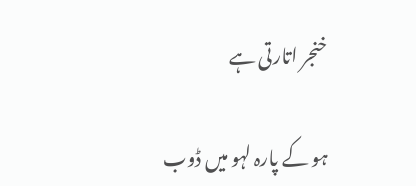خنجر اتارتی ہے

ہو کے پارہ لہو میں ڈوب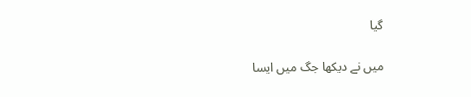گیا

میں نے دیکھا جگ میں ایسا